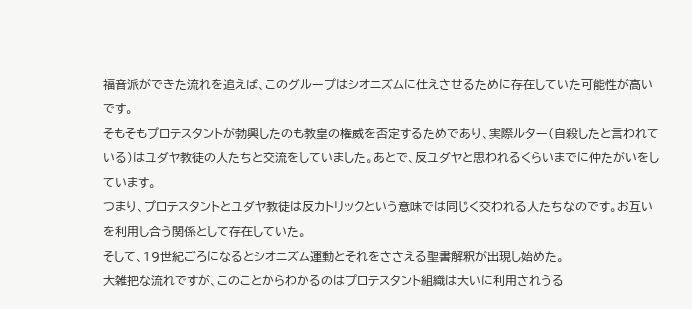福音派ができた流れを追えば、このグループはシオニズムに仕えさせるために存在していた可能性が高いです。
そもそもプロテスタントが勃興したのも教皇の権威を否定するためであり、実際ルター(自殺したと言われている)はユダヤ教徒の人たちと交流をしていました。あとで、反ユダヤと思われるくらいまでに仲たがいをしています。
つまり、プロテスタントとユダヤ教徒は反カトリックという意味では同じく交われる人たちなのです。お互いを利用し合う関係として存在していた。
そして、19世紀ごろになるとシオニズム運動とそれをささえる聖書解釈が出現し始めた。
大雑把な流れですが、このことからわかるのはプロテスタント組織は大いに利用されうる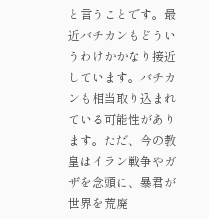と言うことです。最近バチカンもどういうわけかかなり接近しています。バチカンも相当取り込まれている可能性があります。ただ、今の教皇はイラン戦争やガザを念頭に、暴君が世界を荒廃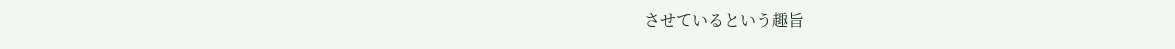させているという趣旨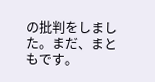の批判をしました。まだ、まともです。